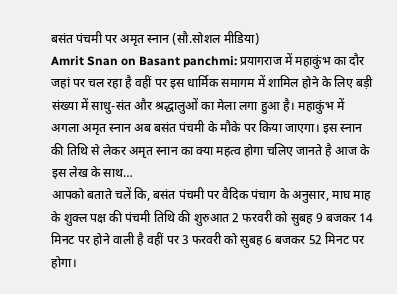बसंत पंचमी पर अमृत स्नान (सौ.सोशल मीडिया)
Amrit Snan on Basant panchmi: प्रयागराज में महाकुंभ का दौर जहां पर चल रहा है वहीं पर इस धार्मिक समागम में शामिल होने के लिए बड़ी संख्या में साधु-संत और श्रद्धालुओं का मेला लगा हुआ है। महाकुंभ में अगला अमृत स्नान अब बसंत पंचमी के मौके पर किया जाएगा। इस स्नान की तिथि से लेकर अमृत स्नान का क्या महत्व होगा चलिए जानते है आज के इस लेख के साथ…
आपको बताते चलें कि, बसंत पंचमी पर वैदिक पंचाग के अनुसार, माघ माह के शुक्ल पक्ष की पंचमी तिथि की शुरुआत 2 फरवरी को सुबह 9 बजकर 14 मिनट पर होने वाली है वहीं पर 3 फरवरी को सुबह 6 बजकर 52 मिनट पर होगा।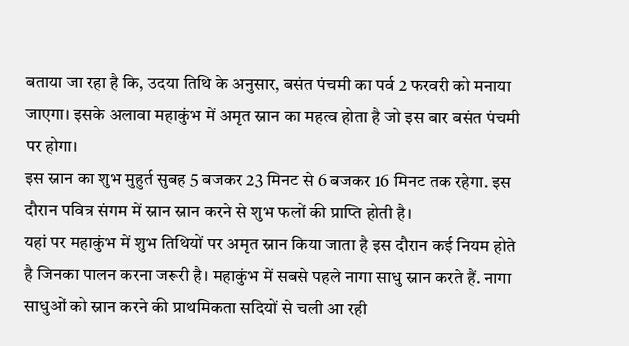बताया जा रहा है कि, उदया तिथि के अनुसार, बसंत पंचमी का पर्व 2 फरवरी को मनाया जाएगा। इसके अलावा महाकुंभ में अमृत स्नान का महत्व होता है जो इस बार बसंत पंचमी पर होगा।
इस स्नान का शुभ मुहुर्त सुबह 5 बजकर 23 मिनट से 6 बजकर 16 मिनट तक रहेगा. इस दौरान पवित्र संगम में स्नान स्नान करने से शुभ फलों की प्राप्ति होती है।
यहां पर महाकुंभ में शुभ तिथियों पर अमृत स्नान किया जाता है इस दौरान कई नियम होते है जिनका पालन करना जरूरी है। महाकुंभ में सबसे पहले नागा साधु स्नान करते हैं. नागा साधुओं को स्नान करने की प्राथमिकता सदियों से चली आ रही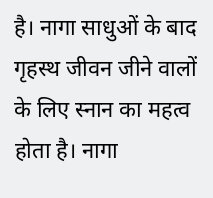है। नागा साधुओं के बाद गृहस्थ जीवन जीने वालों के लिए स्नान का महत्व होता है। नागा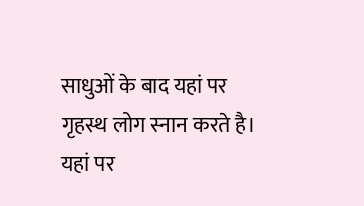साधुओं के बाद यहां पर गृहस्थ लोग स्नान करते है। यहां पर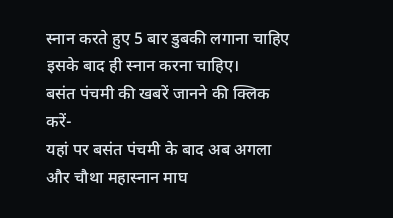स्नान करते हुए 5 बार डुबकी लगाना चाहिए इसके बाद ही स्नान करना चाहिए।
बसंत पंचमी की खबरें जानने की क्लिक करें-
यहां पर बसंत पंचमी के बाद अब अगला और चौथा महास्नान माघ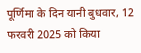पूर्णिमा के दिन यानी बुधवार, 12 फरवरी 2025 को किया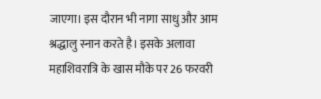जाएगा। इस दौरान भी नागा साधु और आम श्रद्धालु स्नान करते है। इसके अलावा महाशिवरात्रि के खास मौके पर 26 फरवरी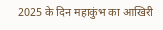2025 के दिन महाकुंभ का आखिरी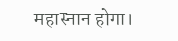महास्नान होगा।